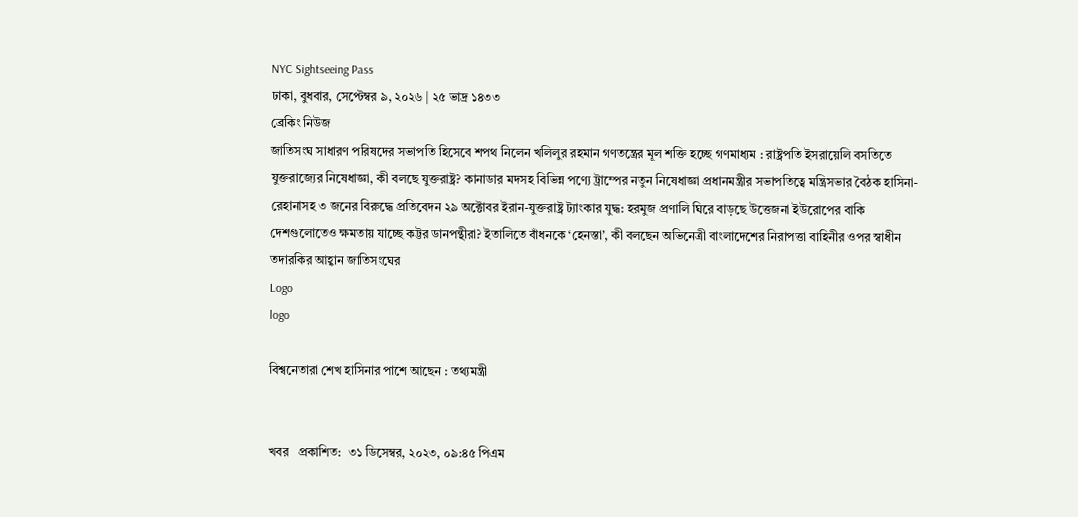NYC Sightseeing Pass
ঢাকা, বুধবার, সেপ্টেম্বর ৯, ২০২৬ | ২৫ ভাদ্র ১৪৩৩
ব্রেকিং নিউজ
জাতিসংঘ সাধারণ পরিষদের সভাপতি হিসেবে শপথ নিলেন খলিলুর রহমান গণতন্ত্রের মূল শক্তি হচ্ছে গণমাধ্যম : রাষ্ট্রপতি ইসরায়েলি বসতিতে যুক্তরাজ্যের নিষেধাজ্ঞা, কী বলছে যুক্তরাষ্ট্র? কানাডার মদসহ বিভিন্ন পণ্যে ট্রাম্পের নতুন নিষেধাজ্ঞা প্রধানমন্ত্রীর সভাপতিত্বে মন্ত্রিসভার বৈঠক হাসিনা-রেহানাসহ ৩ জনের বিরুদ্ধে প্রতিবেদন ২৯ অক্টোবর ইরান-যুক্তরাষ্ট্র ট্যাংকার যুদ্ধ: হরমুজ প্রণালি ঘিরে বাড়ছে উত্তেজনা ইউরোপের বাকি দেশগুলোতেও ক্ষমতায় যাচ্ছে কট্টর ডানপন্থীরা? ইতালিতে বাঁধনকে ‘হেনস্তা’, কী বলছেন অভিনেত্রী বাংলাদেশের নিরাপত্তা বাহিনীর ওপর স্বাধীন তদারকির আহ্বান জাতিসংঘের
Logo
logo

বিশ্বনেতারা শেখ হাসিনার পাশে আছেন : তথ্যমন্ত্রী


খবর   প্রকাশিত:  ৩১ ডিসেম্বর, ২০২৩, ০৯:৪৫ পিএম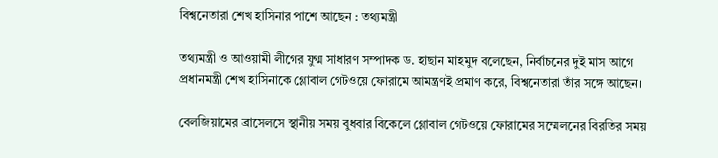বিশ্বনেতারা শেখ হাসিনার পাশে আছেন : তথ্যমন্ত্রী

তথ্যমন্ত্রী ও আওয়ামী লীগের যুগ্ম সাধারণ সম্পাদক ড. হাছান মাহমুদ বলেছেন, নির্বাচনের দুই মাস আগে প্রধানমন্ত্রী শেখ হাসিনাকে গ্লোবাল গেটওয়ে ফোরামে আমন্ত্রণই প্রমাণ করে, বিশ্বনেতারা তাঁর সঙ্গে আছেন।

বেলজিয়ামের ব্রাসেলসে স্থানীয় সময় বুধবার বিকেলে গ্লোবাল গেটওয়ে ফোরামের সম্মেলনের বিরতির সময়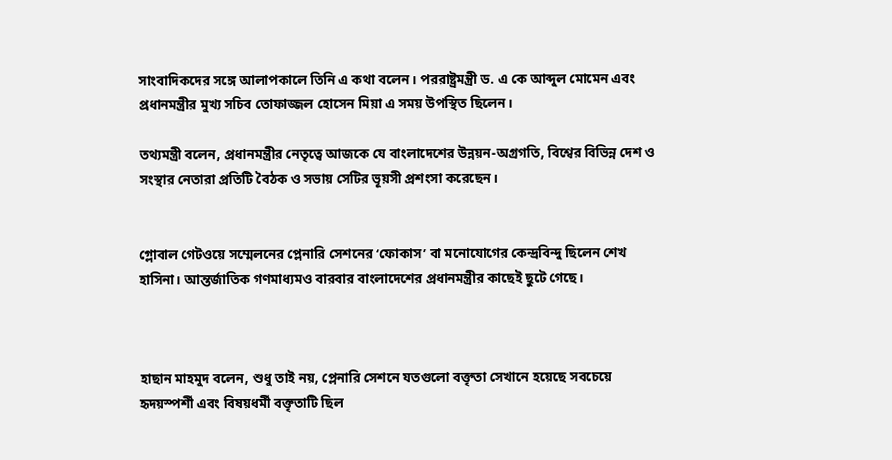সাংবাদিকদের সঙ্গে আলাপকালে তিনি এ কথা বলেন। পররাষ্ট্রমন্ত্রী ড. এ কে আব্দুল মোমেন এবং প্রধানমন্ত্রীর মুখ্য সচিব তোফাজ্জল হোসেন মিয়া এ সময় উপস্থিত ছিলেন।

তথ্যমন্ত্রী বলেন, প্রধানমন্ত্রীর নেতৃত্বে আজকে যে বাংলাদেশের উন্নয়ন-অগ্রগতি, বিশ্বের বিভিন্ন দেশ ও সংস্থার নেতারা প্রতিটি বৈঠক ও সভায় সেটির ভূয়সী প্রশংসা করেছেন।


গ্লোবাল গেটওয়ে সম্মেলনের প্লেনারি সেশনের ‘ফোকাস’ বা মনোযোগের কেন্দ্রবিন্দু ছিলেন শেখ হাসিনা। আন্তর্জাতিক গণমাধ্যমও বারবার বাংলাদেশের প্রধানমন্ত্রীর কাছেই ছুটে গেছে।



হাছান মাহমুদ বলেন, শুধু তাই নয়, প্লেনারি সেশনে যতগুলো বক্তৃতা সেখানে হয়েছে সবচেয়ে হৃদয়স্পর্শী এবং বিষয়ধর্মী বক্তৃতাটি ছিল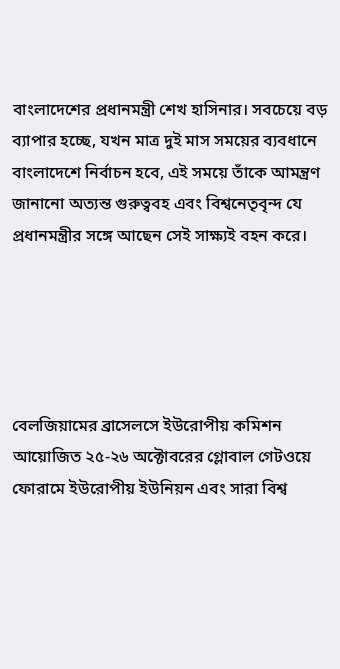বাংলাদেশের প্রধানমন্ত্রী শেখ হাসিনার। সবচেয়ে বড় ব্যাপার হচ্ছে, যখন মাত্র দুই মাস সময়ের ব্যবধানে বাংলাদেশে নির্বাচন হবে, এই সময়ে তাঁকে আমন্ত্রণ জানানো অত্যন্ত গুরুত্ববহ এবং বিশ্বনেতৃবৃন্দ যে প্রধানমন্ত্রীর সঙ্গে আছেন সেই সাক্ষ্যই বহন করে।





বেলজিয়ামের ব্রাসেলসে ইউরোপীয় কমিশন আয়োজিত ২৫-২৬ অক্টোবরের গ্লোবাল গেটওয়ে ফোরামে ইউরোপীয় ইউনিয়ন এবং সারা বিশ্ব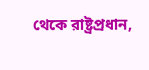থেকে রাষ্ট্রপ্রধান,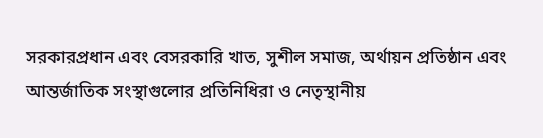সরকারপ্রধান এবং বেসরকারি খাত, সুশীল সমাজ, অর্থায়ন প্রতিষ্ঠান এবং আন্তর্জাতিক সংস্থাগুলোর প্রতিনিধিরা ও নেতৃস্থানীয়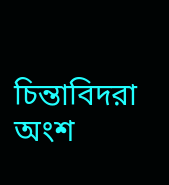চিন্তাবিদরা অংশ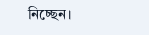নিচ্ছেন।